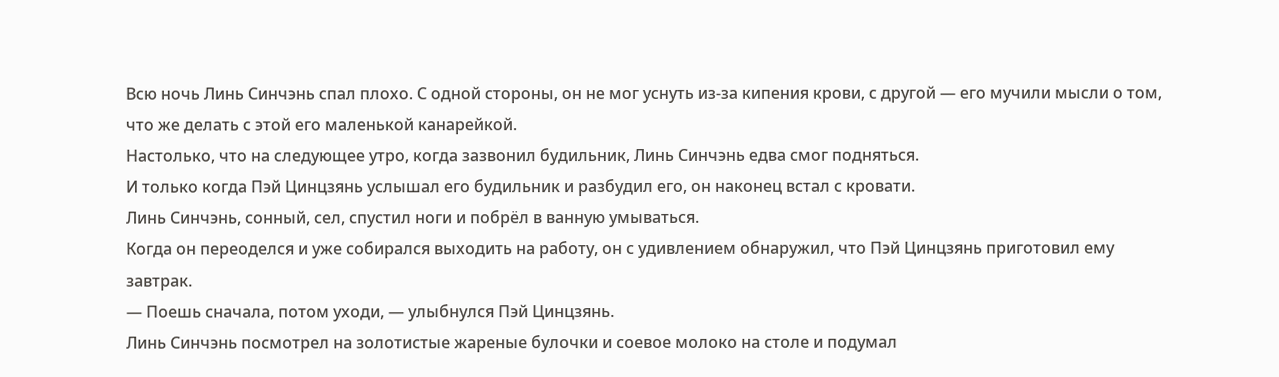Всю ночь Линь Синчэнь спал плохо. С одной стороны, он не мог уснуть из-за кипения крови, с другой — его мучили мысли о том, что же делать с этой его маленькой канарейкой.
Настолько, что на следующее утро, когда зазвонил будильник, Линь Синчэнь едва смог подняться.
И только когда Пэй Цинцзянь услышал его будильник и разбудил его, он наконец встал с кровати.
Линь Синчэнь, сонный, сел, спустил ноги и побрёл в ванную умываться.
Когда он переоделся и уже собирался выходить на работу, он с удивлением обнаружил, что Пэй Цинцзянь приготовил ему завтрак.
— Поешь сначала, потом уходи, — улыбнулся Пэй Цинцзянь.
Линь Синчэнь посмотрел на золотистые жареные булочки и соевое молоко на столе и подумал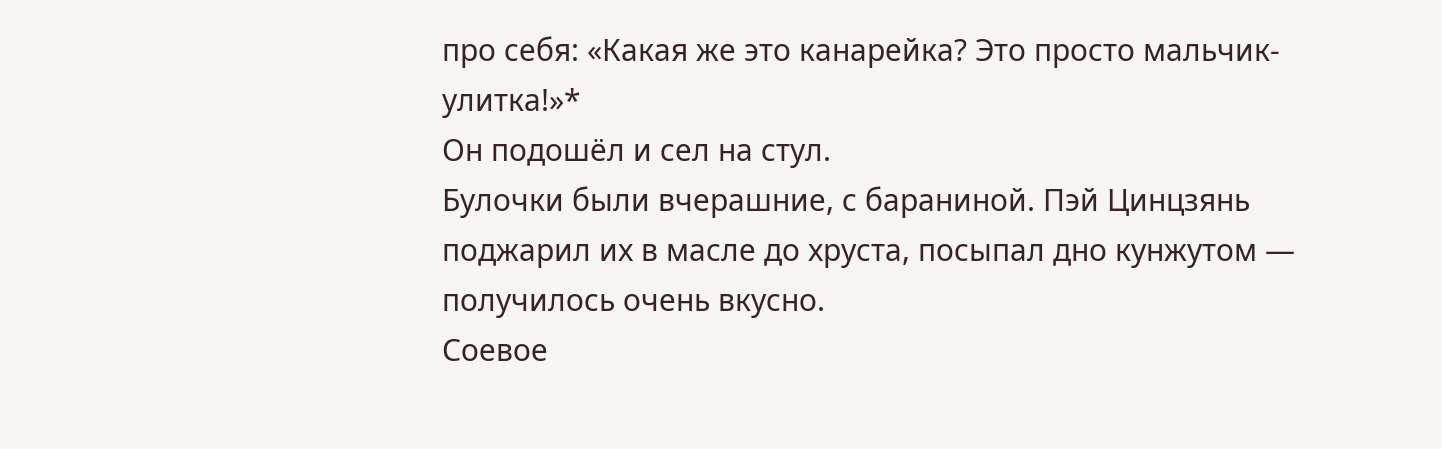про себя: «Какая же это канарейка? Это просто мальчик-улитка!»*
Он подошёл и сел на стул.
Булочки были вчерашние, с бараниной. Пэй Цинцзянь поджарил их в масле до хруста, посыпал дно кунжутом — получилось очень вкусно.
Соевое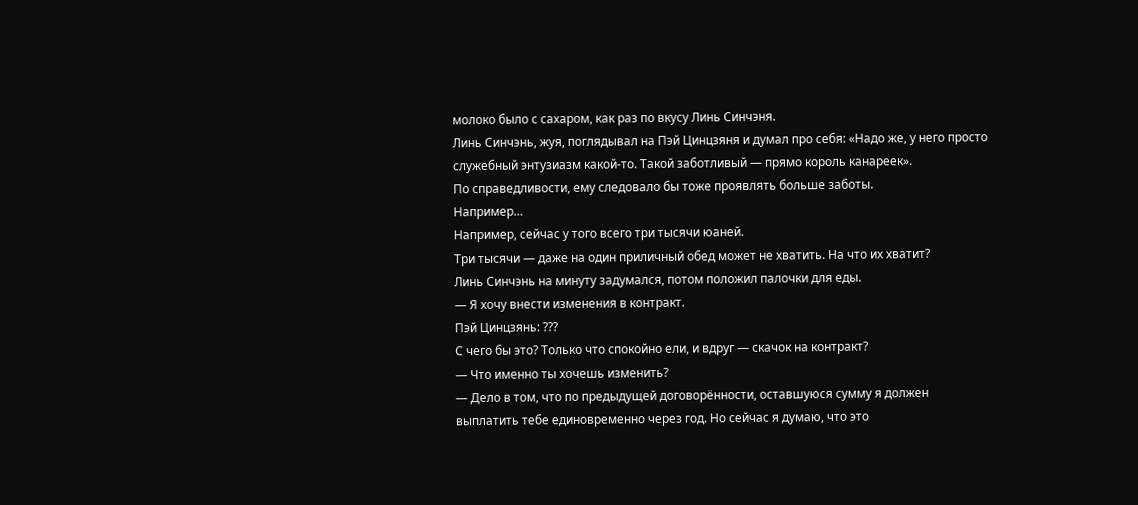молоко было с сахаром, как раз по вкусу Линь Синчэня.
Линь Синчэнь, жуя, поглядывал на Пэй Цинцзяня и думал про себя: «Надо же, у него просто служебный энтузиазм какой-то. Такой заботливый — прямо король канареек».
По справедливости, ему следовало бы тоже проявлять больше заботы.
Например…
Например, сейчас у того всего три тысячи юаней.
Три тысячи — даже на один приличный обед может не хватить. На что их хватит?
Линь Синчэнь на минуту задумался, потом положил палочки для еды.
— Я хочу внести изменения в контракт.
Пэй Цинцзянь: ???
С чего бы это? Только что спокойно ели, и вдруг — скачок на контракт?
— Что именно ты хочешь изменить?
— Дело в том, что по предыдущей договорённости, оставшуюся сумму я должен выплатить тебе единовременно через год. Но сейчас я думаю, что это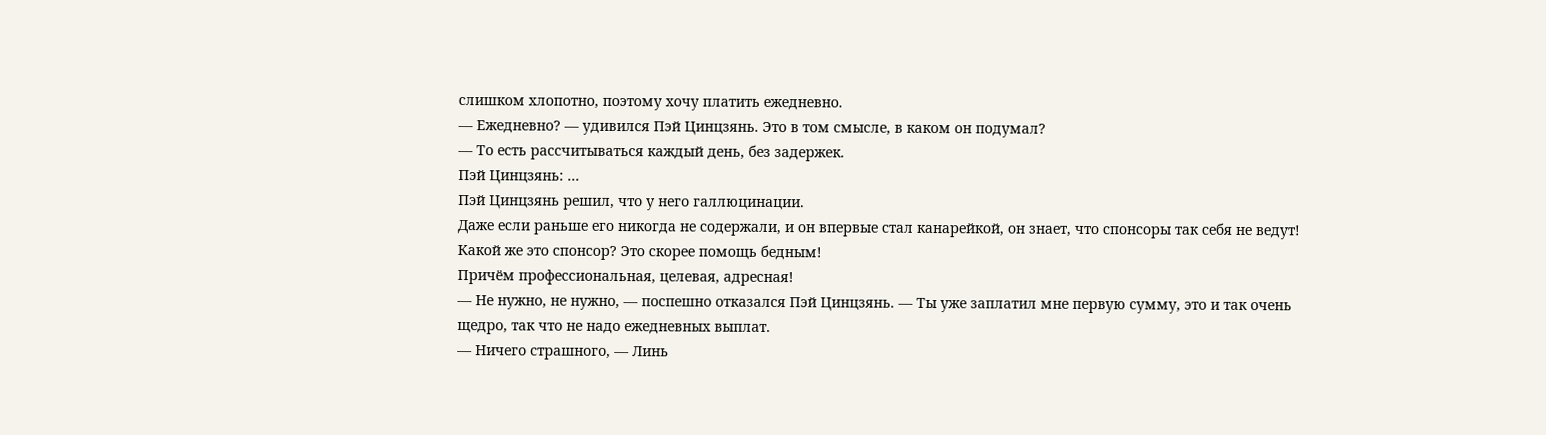слишком хлопотно, поэтому хочу платить ежедневно.
— Ежедневно? — удивился Пэй Цинцзянь. Это в том смысле, в каком он подумал?
— То есть рассчитываться каждый день, без задержек.
Пэй Цинцзянь: …
Пэй Цинцзянь решил, что у него галлюцинации.
Даже если раньше его никогда не содержали, и он впервые стал канарейкой, он знает, что спонсоры так себя не ведут!
Какой же это спонсор? Это скорее помощь бедным!
Причём профессиональная, целевая, адресная!
— Не нужно, не нужно, — поспешно отказался Пэй Цинцзянь. — Ты уже заплатил мне первую сумму, это и так очень щедро, так что не надо ежедневных выплат.
— Ничего страшного, — Линь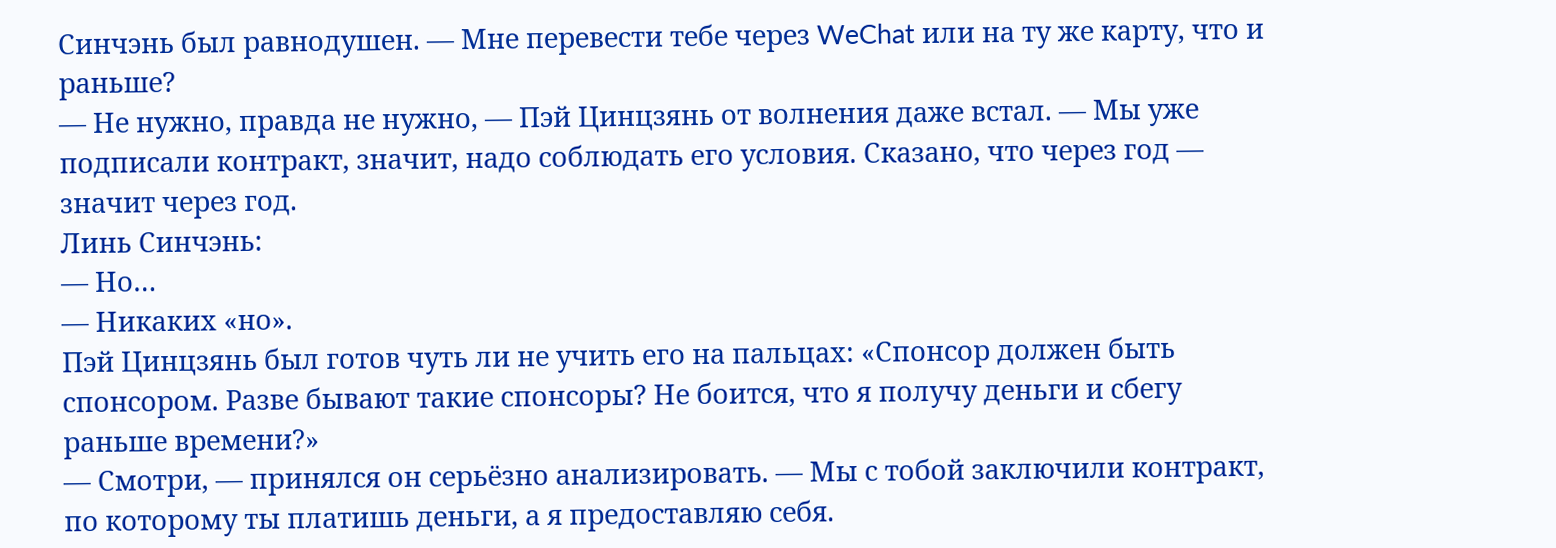Синчэнь был равнодушен. — Мне перевести тебе через WeChat или на ту же карту, что и раньше?
— Не нужно, правда не нужно, — Пэй Цинцзянь от волнения даже встал. — Мы уже подписали контракт, значит, надо соблюдать его условия. Сказано, что через год — значит через год.
Линь Синчэнь:
— Но…
— Никаких «но».
Пэй Цинцзянь был готов чуть ли не учить его на пальцах: «Спонсор должен быть спонсором. Разве бывают такие спонсоры? Не боится, что я получу деньги и сбегу раньше времени?»
— Смотри, — принялся он серьёзно анализировать. — Мы с тобой заключили контракт, по которому ты платишь деньги, а я предоставляю себя.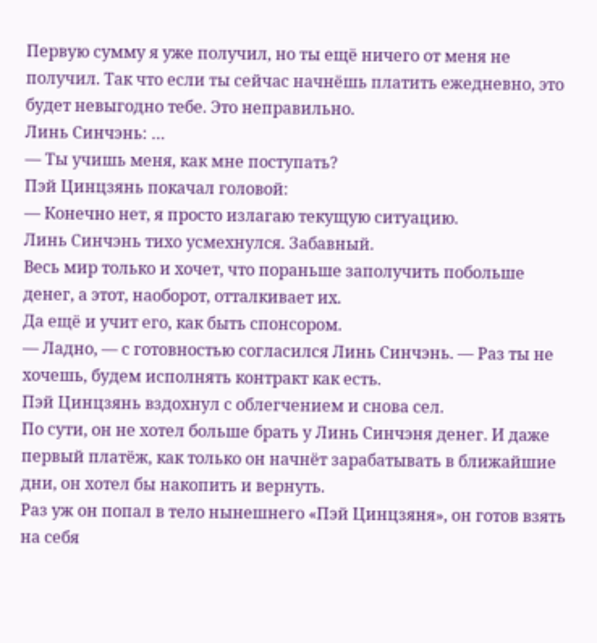Первую сумму я уже получил, но ты ещё ничего от меня не получил. Так что если ты сейчас начнёшь платить ежедневно, это будет невыгодно тебе. Это неправильно.
Линь Синчэнь: …
— Ты учишь меня, как мне поступать?
Пэй Цинцзянь покачал головой:
— Конечно нет, я просто излагаю текущую ситуацию.
Линь Синчэнь тихо усмехнулся. Забавный.
Весь мир только и хочет, что пораньше заполучить побольше денег, а этот, наоборот, отталкивает их.
Да ещё и учит его, как быть спонсором.
— Ладно, — с готовностью согласился Линь Синчэнь. — Раз ты не хочешь, будем исполнять контракт как есть.
Пэй Цинцзянь вздохнул с облегчением и снова сел.
По сути, он не хотел больше брать у Линь Синчэня денег. И даже первый платёж, как только он начнёт зарабатывать в ближайшие дни, он хотел бы накопить и вернуть.
Раз уж он попал в тело нынешнего «Пэй Цинцзяня», он готов взять на себя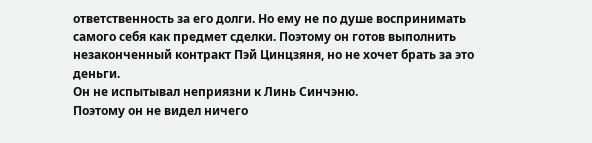ответственность за его долги. Но ему не по душе воспринимать самого себя как предмет сделки. Поэтому он готов выполнить незаконченный контракт Пэй Цинцзяня, но не хочет брать за это деньги.
Он не испытывал неприязни к Линь Синчэню.
Поэтому он не видел ничего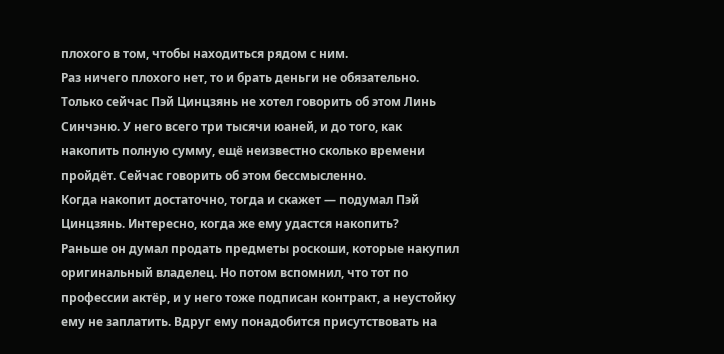плохого в том, чтобы находиться рядом с ним.
Раз ничего плохого нет, то и брать деньги не обязательно.
Только сейчас Пэй Цинцзянь не хотел говорить об этом Линь Синчэню. У него всего три тысячи юаней, и до того, как накопить полную сумму, ещё неизвестно сколько времени пройдёт. Сейчас говорить об этом бессмысленно.
Когда накопит достаточно, тогда и скажет — подумал Пэй Цинцзянь. Интересно, когда же ему удастся накопить?
Раньше он думал продать предметы роскоши, которые накупил оригинальный владелец. Но потом вспомнил, что тот по профессии актёр, и у него тоже подписан контракт, а неустойку ему не заплатить. Вдруг ему понадобится присутствовать на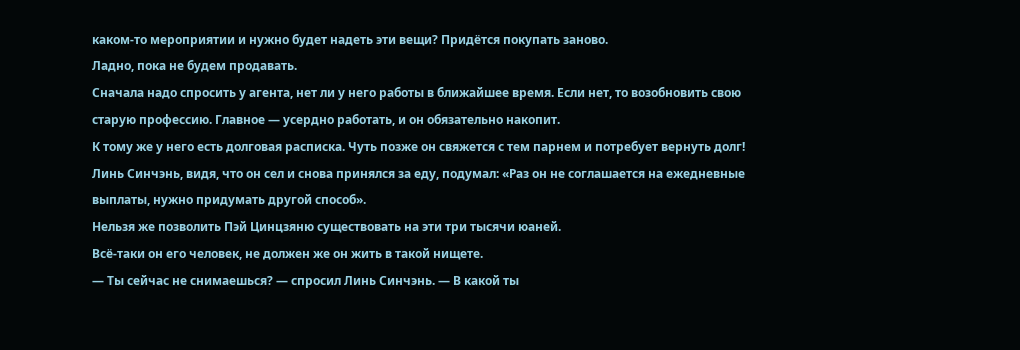каком-то мероприятии и нужно будет надеть эти вещи? Придётся покупать заново.
Ладно, пока не будем продавать.
Сначала надо спросить у агента, нет ли у него работы в ближайшее время. Если нет, то возобновить свою старую профессию. Главное — усердно работать, и он обязательно накопит.
К тому же у него есть долговая расписка. Чуть позже он свяжется с тем парнем и потребует вернуть долг!
Линь Синчэнь, видя, что он сел и снова принялся за еду, подумал: «Раз он не соглашается на ежедневные выплаты, нужно придумать другой способ».
Нельзя же позволить Пэй Цинцзяню существовать на эти три тысячи юаней.
Всё-таки он его человек, не должен же он жить в такой нищете.
— Ты сейчас не снимаешься? — спросил Линь Синчэнь. — В какой ты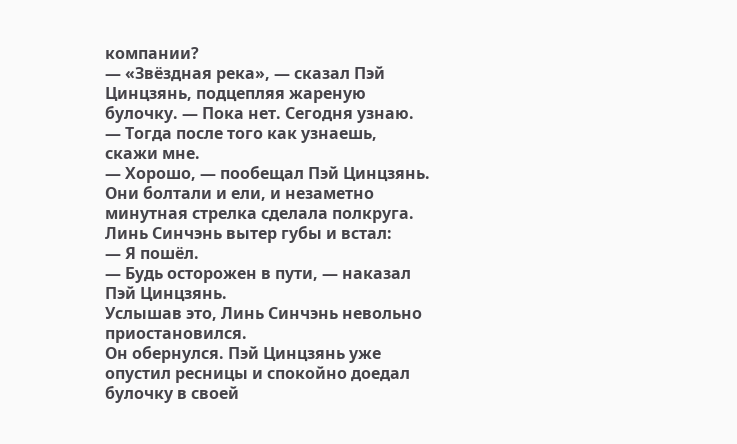компании?
— «Звёздная река», — сказал Пэй Цинцзянь, подцепляя жареную булочку. — Пока нет. Сегодня узнаю.
— Тогда после того как узнаешь, скажи мне.
— Хорошо, — пообещал Пэй Цинцзянь.
Они болтали и ели, и незаметно минутная стрелка сделала полкруга. Линь Синчэнь вытер губы и встал:
— Я пошёл.
— Будь осторожен в пути, — наказал Пэй Цинцзянь.
Услышав это, Линь Синчэнь невольно приостановился.
Он обернулся. Пэй Цинцзянь уже опустил ресницы и спокойно доедал булочку в своей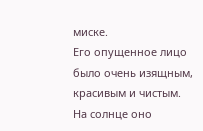миске.
Его опущенное лицо было очень изящным, красивым и чистым. На солнце оно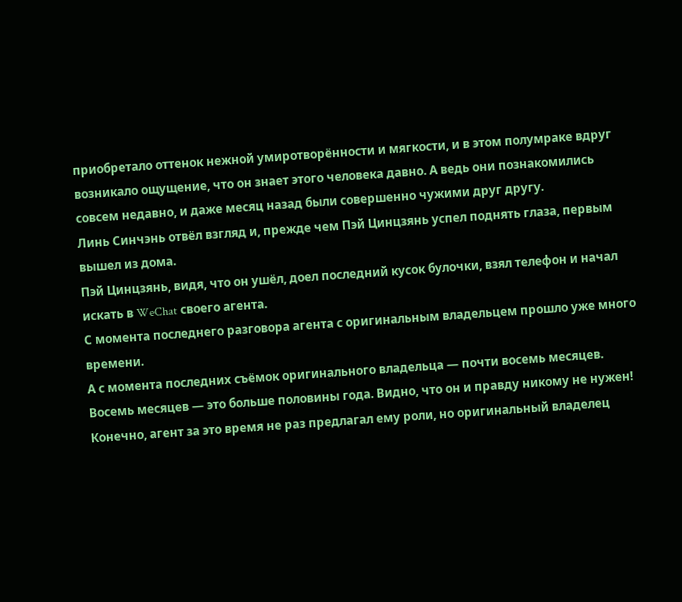приобретало оттенок нежной умиротворённости и мягкости, и в этом полумраке вдруг возникало ощущение, что он знает этого человека давно. А ведь они познакомились совсем недавно, и даже месяц назад были совершенно чужими друг другу.
Линь Синчэнь отвёл взгляд и, прежде чем Пэй Цинцзянь успел поднять глаза, первым вышел из дома.
Пэй Цинцзянь, видя, что он ушёл, доел последний кусок булочки, взял телефон и начал искать в WeChat своего агента.
С момента последнего разговора агента с оригинальным владельцем прошло уже много времени.
А с момента последних съёмок оригинального владельца — почти восемь месяцев.
Восемь месяцев — это больше половины года. Видно, что он и правду никому не нужен!
Конечно, агент за это время не раз предлагал ему роли, но оригинальный владелец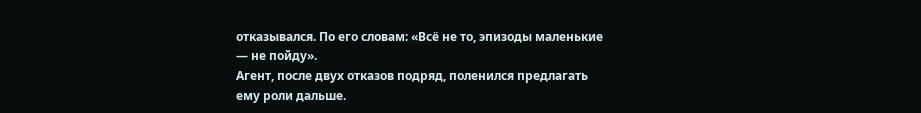отказывался. По его словам: «Всё не то, эпизоды маленькие — не пойду».
Агент, после двух отказов подряд, поленился предлагать ему роли дальше.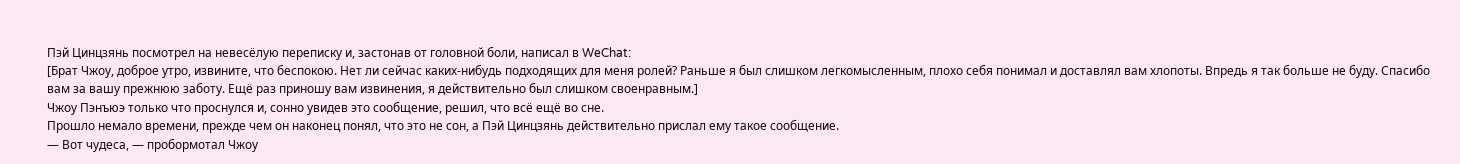Пэй Цинцзянь посмотрел на невесёлую переписку и, застонав от головной боли, написал в WeChat:
[Брат Чжоу, доброе утро, извините, что беспокою. Нет ли сейчас каких-нибудь подходящих для меня ролей? Раньше я был слишком легкомысленным, плохо себя понимал и доставлял вам хлопоты. Впредь я так больше не буду. Спасибо вам за вашу прежнюю заботу. Ещё раз приношу вам извинения, я действительно был слишком своенравным.]
Чжоу Пэнъюэ только что проснулся и, сонно увидев это сообщение, решил, что всё ещё во сне.
Прошло немало времени, прежде чем он наконец понял, что это не сон, а Пэй Цинцзянь действительно прислал ему такое сообщение.
— Вот чудеса, — пробормотал Чжоу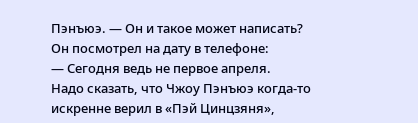Пэнъюэ. — Он и такое может написать?
Он посмотрел на дату в телефоне:
— Сегодня ведь не первое апреля.
Надо сказать, что Чжоу Пэнъюэ когда-то искренне верил в «Пэй Цинцзяня»,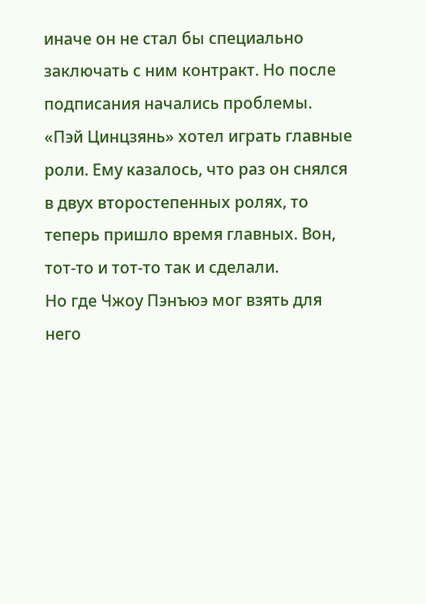иначе он не стал бы специально заключать с ним контракт. Но после подписания начались проблемы.
«Пэй Цинцзянь» хотел играть главные роли. Ему казалось, что раз он снялся в двух второстепенных ролях, то теперь пришло время главных. Вон, тот-то и тот-то так и сделали.
Но где Чжоу Пэнъюэ мог взять для него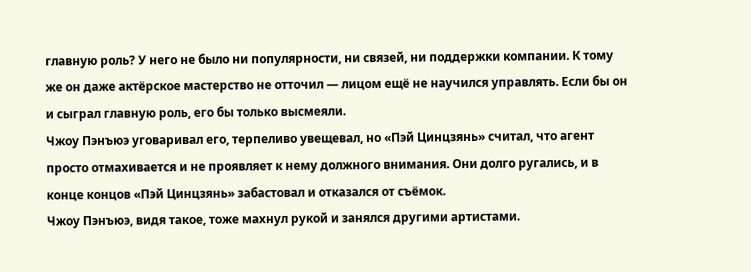главную роль? У него не было ни популярности, ни связей, ни поддержки компании. К тому же он даже актёрское мастерство не отточил — лицом ещё не научился управлять. Если бы он и сыграл главную роль, его бы только высмеяли.
Чжоу Пэнъюэ уговаривал его, терпеливо увещевал, но «Пэй Цинцзянь» считал, что агент просто отмахивается и не проявляет к нему должного внимания. Они долго ругались, и в конце концов «Пэй Цинцзянь» забастовал и отказался от съёмок.
Чжоу Пэнъюэ, видя такое, тоже махнул рукой и занялся другими артистами.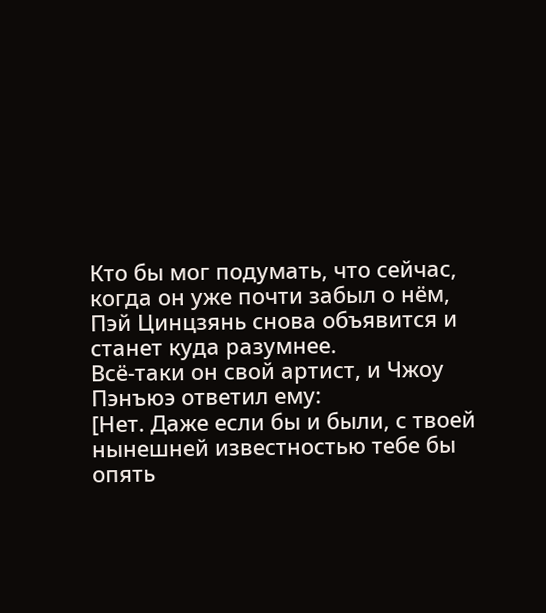Кто бы мог подумать, что сейчас, когда он уже почти забыл о нём, Пэй Цинцзянь снова объявится и станет куда разумнее.
Всё-таки он свой артист, и Чжоу Пэнъюэ ответил ему:
[Нет. Даже если бы и были, с твоей нынешней известностью тебе бы опять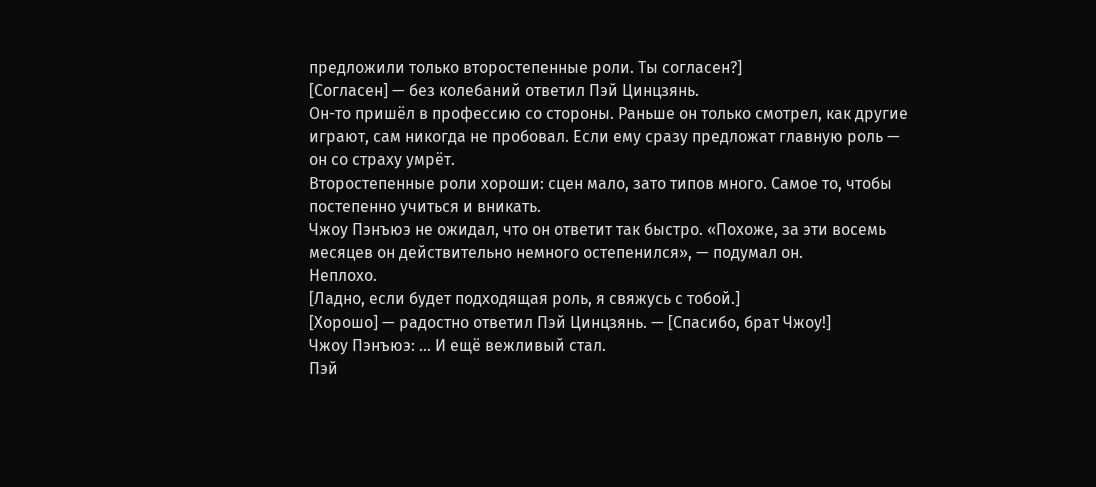предложили только второстепенные роли. Ты согласен?]
[Согласен] — без колебаний ответил Пэй Цинцзянь.
Он-то пришёл в профессию со стороны. Раньше он только смотрел, как другие играют, сам никогда не пробовал. Если ему сразу предложат главную роль — он со страху умрёт.
Второстепенные роли хороши: сцен мало, зато типов много. Самое то, чтобы постепенно учиться и вникать.
Чжоу Пэнъюэ не ожидал, что он ответит так быстро. «Похоже, за эти восемь месяцев он действительно немного остепенился», — подумал он.
Неплохо.
[Ладно, если будет подходящая роль, я свяжусь с тобой.]
[Хорошо] — радостно ответил Пэй Цинцзянь. — [Спасибо, брат Чжоу!]
Чжоу Пэнъюэ: … И ещё вежливый стал.
Пэй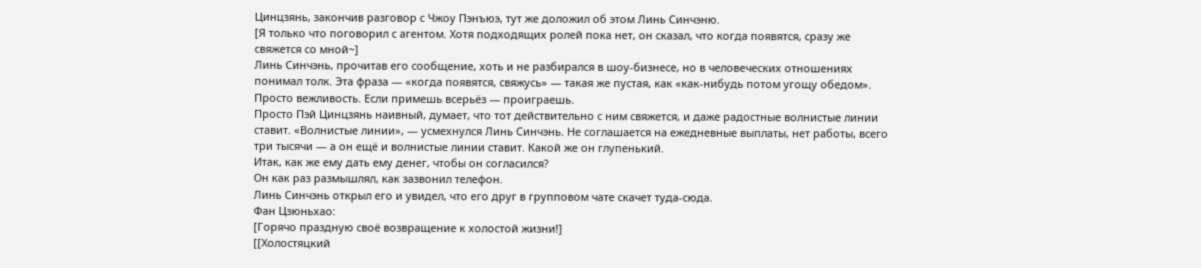Цинцзянь, закончив разговор с Чжоу Пэнъюэ, тут же доложил об этом Линь Синчэню.
[Я только что поговорил с агентом. Хотя подходящих ролей пока нет, он сказал, что когда появятся, сразу же свяжется со мной~]
Линь Синчэнь, прочитав его сообщение, хоть и не разбирался в шоу-бизнесе, но в человеческих отношениях понимал толк. Эта фраза — «когда появятся, свяжусь» — такая же пустая, как «как-нибудь потом угощу обедом». Просто вежливость. Если примешь всерьёз — проиграешь.
Просто Пэй Цинцзянь наивный, думает, что тот действительно с ним свяжется, и даже радостные волнистые линии ставит. «Волнистые линии», — усмехнулся Линь Синчэнь. Не соглашается на ежедневные выплаты, нет работы, всего три тысячи — а он ещё и волнистые линии ставит. Какой же он глупенький.
Итак, как же ему дать ему денег, чтобы он согласился?
Он как раз размышлял, как зазвонил телефон.
Линь Синчэнь открыл его и увидел, что его друг в групповом чате скачет туда-сюда.
Фан Цзюньхао:
[Горячо праздную своё возвращение к холостой жизни!]
[[Холостяцкий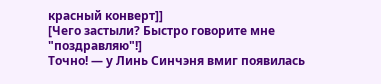красный конверт]]
[Чего застыли? Быстро говорите мне "поздравляю"!]
Точно! — у Линь Синчэня вмиг появилась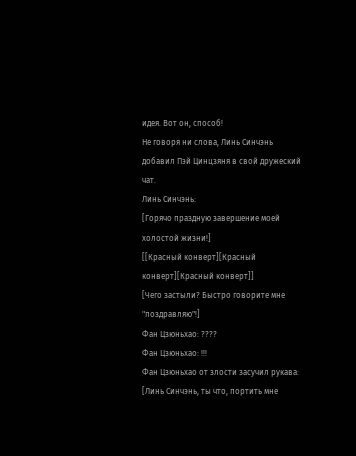идея. Вот он, способ!
Не говоря ни слова, Линь Синчэнь добавил Пэй Цинцзяня в свой дружеский чат.
Линь Синчэнь:
[Горячо праздную завершение моей холостой жизни!]
[[Красный конверт][Красный конверт][Красный конверт]]
[Чего застыли? Быстро говорите мне "поздравляю"!]
Фан Цзюньхао: ????
Фан Цзюньхао: !!!
Фан Цзюньхао от злости засучил рукава:
[Линь Синчэнь, ты что, портить мне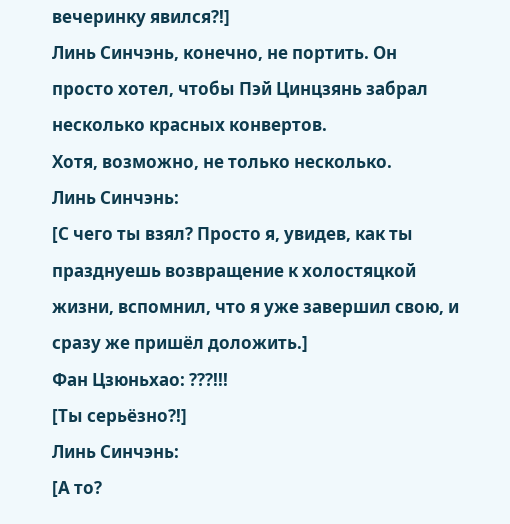вечеринку явился?!]
Линь Синчэнь, конечно, не портить. Он просто хотел, чтобы Пэй Цинцзянь забрал несколько красных конвертов.
Хотя, возможно, не только несколько.
Линь Синчэнь:
[С чего ты взял? Просто я, увидев, как ты празднуешь возвращение к холостяцкой жизни, вспомнил, что я уже завершил свою, и сразу же пришёл доложить.]
Фан Цзюньхао: ???!!!
[Ты серьёзно?!]
Линь Синчэнь:
[А то?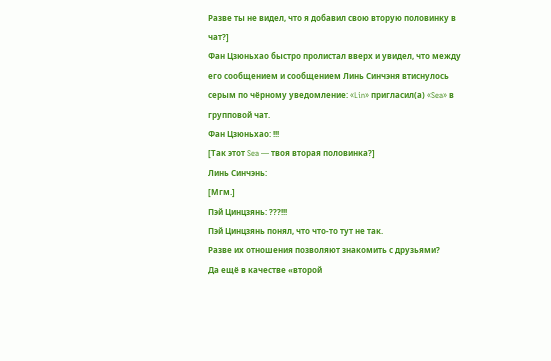Разве ты не видел, что я добавил свою вторую половинку в чат?]
Фан Цзюньхао быстро пролистал вверх и увидел, что между его сообщением и сообщением Линь Синчэня втиснулось серым по чёрному уведомление: «Lin» пригласил(а) «Sea» в групповой чат.
Фан Цзюньхао: !!!
[Так этот Sea — твоя вторая половинка?]
Линь Синчэнь:
[Мгм.]
Пэй Цинцзянь: ???!!!
Пэй Цинцзянь понял, что что-то тут не так.
Разве их отношения позволяют знакомить с друзьями?
Да ещё в качестве «второй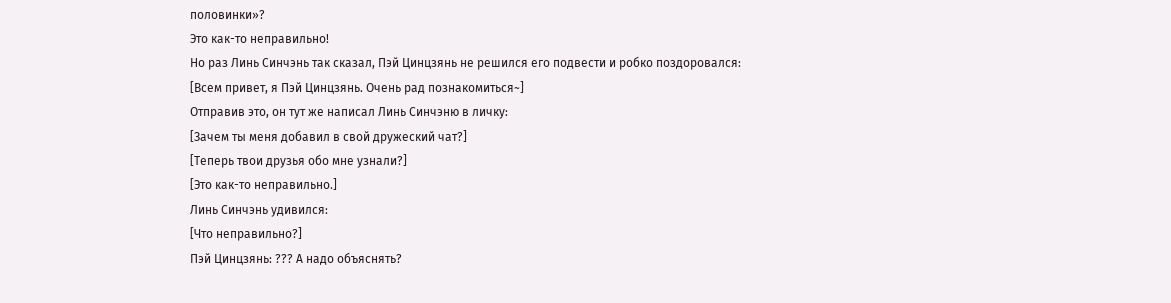половинки»?
Это как-то неправильно!
Но раз Линь Синчэнь так сказал, Пэй Цинцзянь не решился его подвести и робко поздоровался:
[Всем привет, я Пэй Цинцзянь. Очень рад познакомиться~]
Отправив это, он тут же написал Линь Синчэню в личку:
[Зачем ты меня добавил в свой дружеский чат?]
[Теперь твои друзья обо мне узнали?]
[Это как-то неправильно.]
Линь Синчэнь удивился:
[Что неправильно?]
Пэй Цинцзянь: ??? А надо объяснять?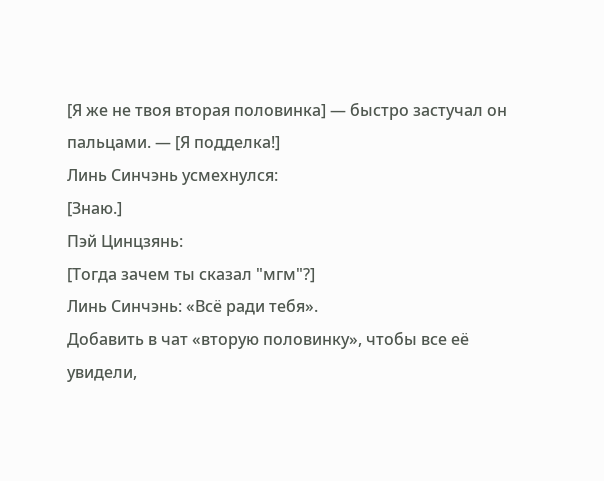[Я же не твоя вторая половинка] — быстро застучал он пальцами. — [Я подделка!]
Линь Синчэнь усмехнулся:
[Знаю.]
Пэй Цинцзянь:
[Тогда зачем ты сказал "мгм"?]
Линь Синчэнь: «Всё ради тебя».
Добавить в чат «вторую половинку», чтобы все её увидели,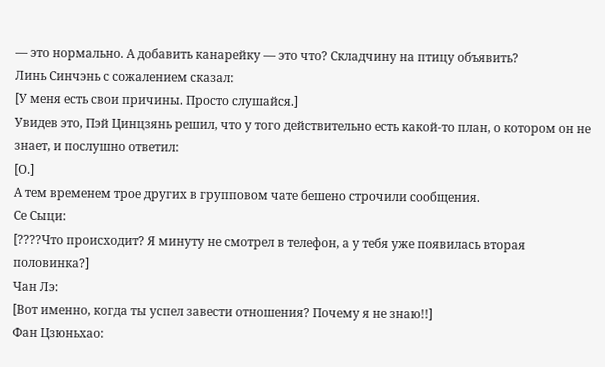— это нормально. А добавить канарейку — это что? Складчину на птицу объявить?
Линь Синчэнь с сожалением сказал:
[У меня есть свои причины. Просто слушайся.]
Увидев это, Пэй Цинцзянь решил, что у того действительно есть какой-то план, о котором он не знает, и послушно ответил:
[О.]
А тем временем трое других в групповом чате бешено строчили сообщения.
Се Сыци:
[????Что происходит? Я минуту не смотрел в телефон, а у тебя уже появилась вторая половинка?]
Чан Лэ:
[Вот именно, когда ты успел завести отношения? Почему я не знаю!!]
Фан Цзюньхао: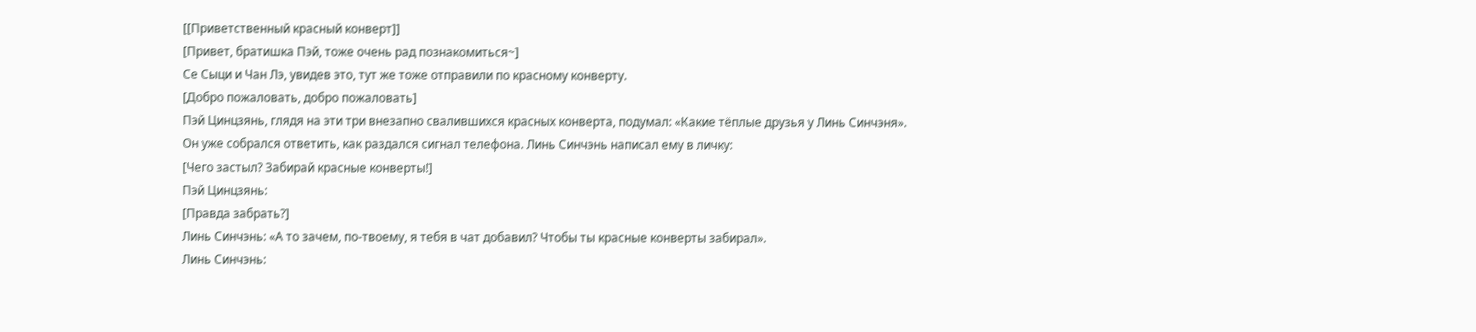[[Приветственный красный конверт]]
[Привет, братишка Пэй, тоже очень рад познакомиться~]
Се Сыци и Чан Лэ, увидев это, тут же тоже отправили по красному конверту.
[Добро пожаловать, добро пожаловать]
Пэй Цинцзянь, глядя на эти три внезапно свалившихся красных конверта, подумал: «Какие тёплые друзья у Линь Синчэня».
Он уже собрался ответить, как раздался сигнал телефона. Линь Синчэнь написал ему в личку:
[Чего застыл? Забирай красные конверты!]
Пэй Цинцзянь:
[Правда забрать?]
Линь Синчэнь: «А то зачем, по-твоему, я тебя в чат добавил? Чтобы ты красные конверты забирал».
Линь Синчэнь: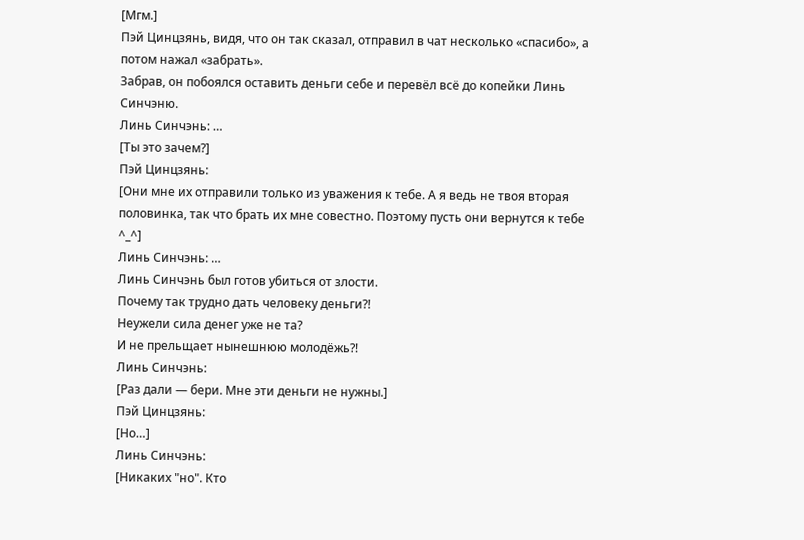[Мгм.]
Пэй Цинцзянь, видя, что он так сказал, отправил в чат несколько «спасибо», а потом нажал «забрать».
Забрав, он побоялся оставить деньги себе и перевёл всё до копейки Линь Синчэню.
Линь Синчэнь: …
[Ты это зачем?]
Пэй Цинцзянь:
[Они мне их отправили только из уважения к тебе. А я ведь не твоя вторая половинка, так что брать их мне совестно. Поэтому пусть они вернутся к тебе ^_^]
Линь Синчэнь: …
Линь Синчэнь был готов убиться от злости.
Почему так трудно дать человеку деньги?!
Неужели сила денег уже не та?
И не прельщает нынешнюю молодёжь?!
Линь Синчэнь:
[Раз дали — бери. Мне эти деньги не нужны.]
Пэй Цинцзянь:
[Но…]
Линь Синчэнь:
[Никаких "но". Кто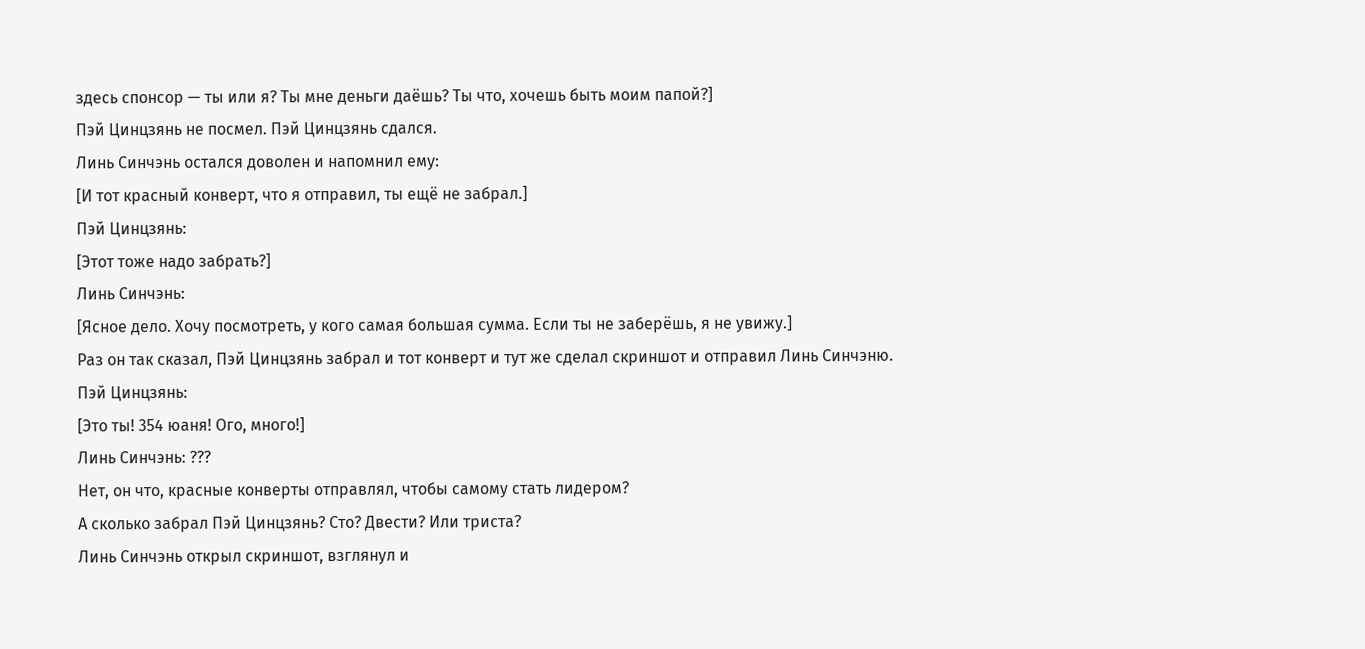здесь спонсор — ты или я? Ты мне деньги даёшь? Ты что, хочешь быть моим папой?]
Пэй Цинцзянь не посмел. Пэй Цинцзянь сдался.
Линь Синчэнь остался доволен и напомнил ему:
[И тот красный конверт, что я отправил, ты ещё не забрал.]
Пэй Цинцзянь:
[Этот тоже надо забрать?]
Линь Синчэнь:
[Ясное дело. Хочу посмотреть, у кого самая большая сумма. Если ты не заберёшь, я не увижу.]
Раз он так сказал, Пэй Цинцзянь забрал и тот конверт и тут же сделал скриншот и отправил Линь Синчэню.
Пэй Цинцзянь:
[Это ты! 354 юаня! Ого, много!]
Линь Синчэнь: ???
Нет, он что, красные конверты отправлял, чтобы самому стать лидером?
А сколько забрал Пэй Цинцзянь? Сто? Двести? Или триста?
Линь Синчэнь открыл скриншот, взглянул и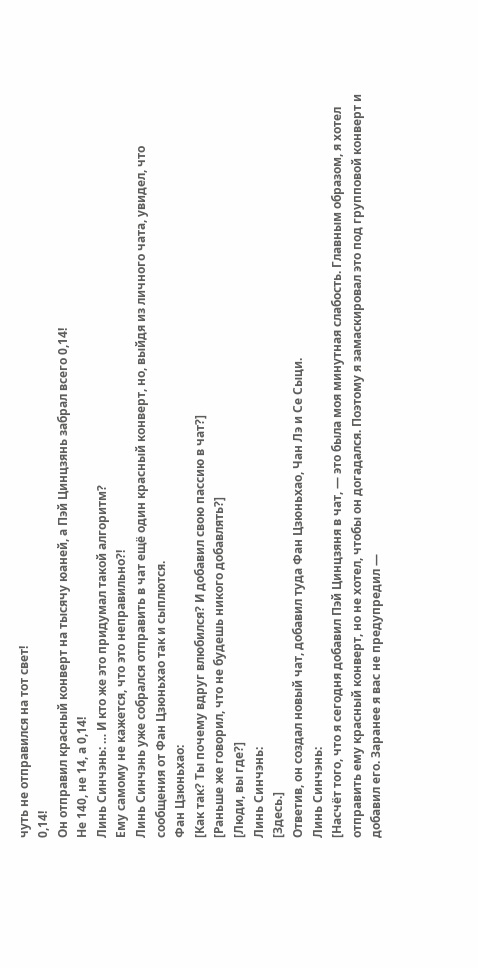чуть не отправился на тот свет!
0,14!
Он отправил красный конверт на тысячу юаней, а Пэй Цинцзянь забрал всего 0,14!
Не 140, не 14, а 0,14!
Линь Синчэнь: … И кто же это придумал такой алгоритм?
Ему самому не кажется, что это неправильно?!
Линь Синчэнь уже собрался отправить в чат ещё один красный конверт, но, выйдя из личного чата, увидел, что сообщения от Фан Цзюньхао так и сыплются.
Фан Цзюньхао:
[Как так? Ты почему вдруг влюбился? И добавил свою пассию в чат?]
[Раньше же говорил, что не будешь никого добавлять?]
[Люди, вы где?]
Линь Синчэнь:
[Здесь.]
Ответив, он создал новый чат, добавил туда Фан Цзюньхао, Чан Лэ и Се Сыци.
Линь Синчэнь:
[Насчёт того, что я сегодня добавил Пэй Цинцзяня в чат, — это была моя минутная слабость. Главным образом, я хотел отправить ему красный конверт, но не хотел, чтобы он догадался. Поэтому я замаскировал это под групповой конверт и добавил его. Заранее я вас не предупредил —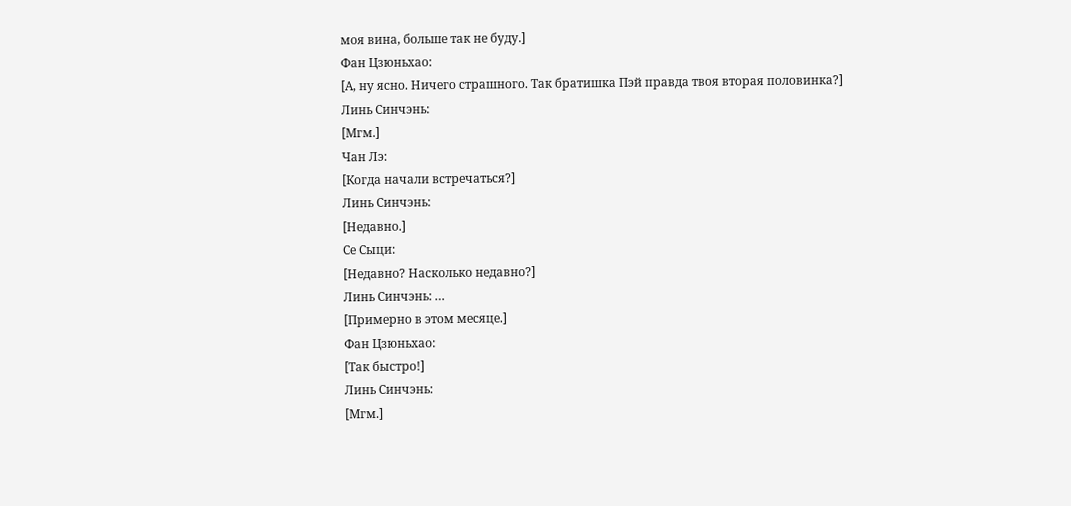моя вина, больше так не буду.]
Фан Цзюньхао:
[А, ну ясно. Ничего страшного. Так братишка Пэй правда твоя вторая половинка?]
Линь Синчэнь:
[Мгм.]
Чан Лэ:
[Когда начали встречаться?]
Линь Синчэнь:
[Недавно.]
Се Сыци:
[Недавно? Насколько недавно?]
Линь Синчэнь: …
[Примерно в этом месяце.]
Фан Цзюньхао:
[Так быстро!]
Линь Синчэнь:
[Мгм.]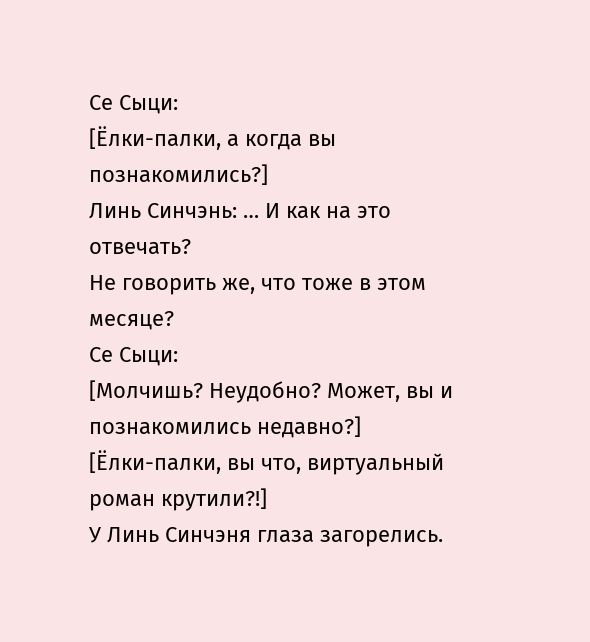Се Сыци:
[Ёлки-палки, а когда вы познакомились?]
Линь Синчэнь: … И как на это отвечать?
Не говорить же, что тоже в этом месяце?
Се Сыци:
[Молчишь? Неудобно? Может, вы и познакомились недавно?]
[Ёлки-палки, вы что, виртуальный роман крутили?!]
У Линь Синчэня глаза загорелись.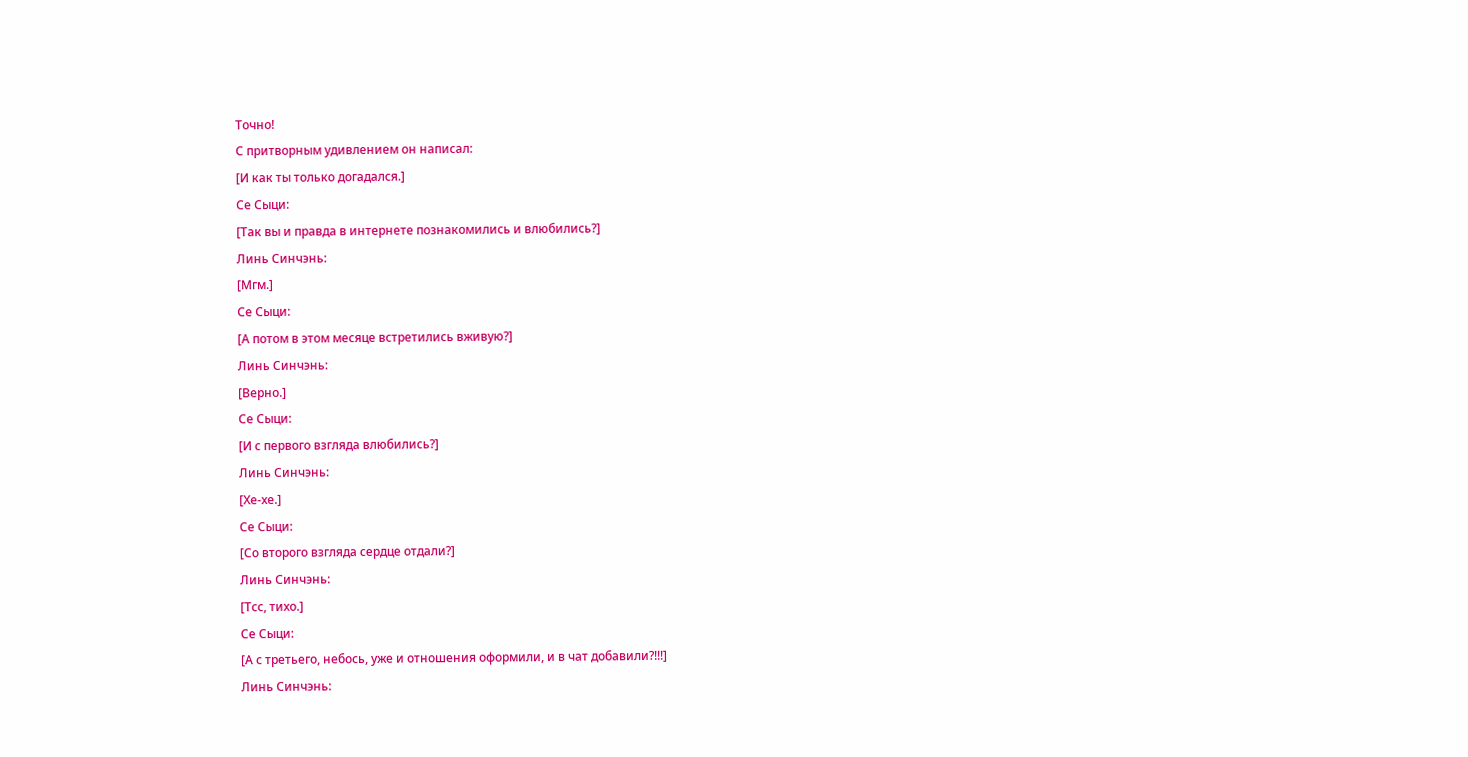Точно!
С притворным удивлением он написал:
[И как ты только догадался.]
Се Сыци:
[Так вы и правда в интернете познакомились и влюбились?]
Линь Синчэнь:
[Мгм.]
Се Сыци:
[А потом в этом месяце встретились вживую?]
Линь Синчэнь:
[Верно.]
Се Сыци:
[И с первого взгляда влюбились?]
Линь Синчэнь:
[Хе-хе.]
Се Сыци:
[Со второго взгляда сердце отдали?]
Линь Синчэнь:
[Тсс, тихо.]
Се Сыци:
[А с третьего, небось, уже и отношения оформили, и в чат добавили?!!!]
Линь Синчэнь: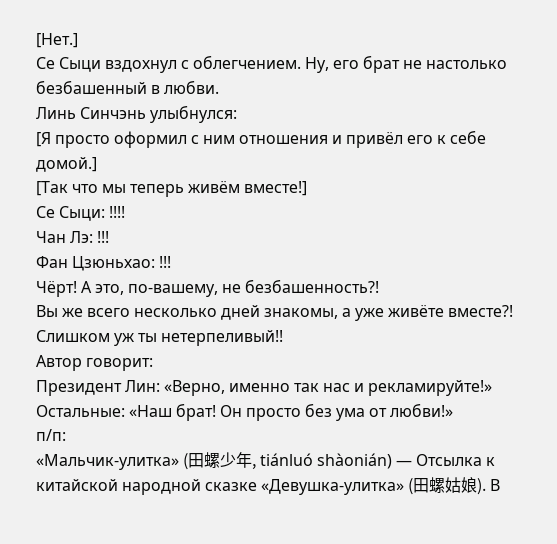[Нет.]
Се Сыци вздохнул с облегчением. Ну, его брат не настолько безбашенный в любви.
Линь Синчэнь улыбнулся:
[Я просто оформил с ним отношения и привёл его к себе домой.]
[Так что мы теперь живём вместе!]
Се Сыци: !!!!
Чан Лэ: !!!
Фан Цзюньхао: !!!
Чёрт! А это, по-вашему, не безбашенность?!
Вы же всего несколько дней знакомы, а уже живёте вместе?!
Слишком уж ты нетерпеливый!!
Автор говорит:
Президент Лин: «Верно, именно так нас и рекламируйте!»
Остальные: «Наш брат! Он просто без ума от любви!»
п/п:
«Мальчик-улитка» (田螺少年, tiánluó shàonián) — Отсылка к китайской народной сказке «Девушка-улитка» (田螺姑娘). В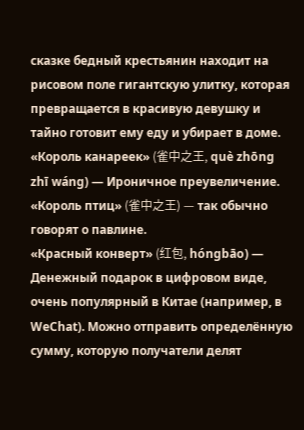сказке бедный крестьянин находит на рисовом поле гигантскую улитку, которая превращается в красивую девушку и тайно готовит ему еду и убирает в доме.
«Король канареек» (雀中之王, què zhōng zhī wáng) — Ироничное преувеличение. «Король птиц» (雀中之王) — так обычно говорят о павлине.
«Красный конверт» (红包, hóngbāo) — Денежный подарок в цифровом виде, очень популярный в Китае (например, в WeChat). Можно отправить определённую сумму, которую получатели делят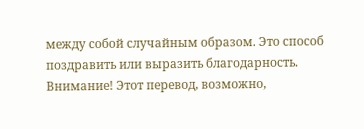между собой случайным образом. Это способ поздравить или выразить благодарность.
Внимание! Этот перевод, возможно,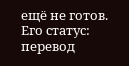ещё не готов.
Его статус: перевод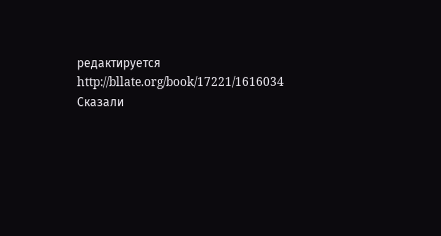редактируется
http://bllate.org/book/17221/1616034
Сказали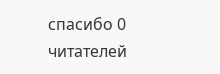спасибо 0 читателей